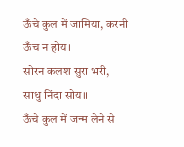ऊँचे कुल में जामिया, करनी ऊँच न होय।
सोरन कलश सुरा भरी, साधु निंदा सोय॥
ऊँचे कुल में जन्म लेने से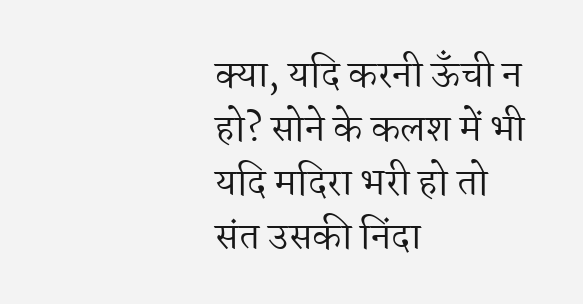क्या, यदि करनी ऊँची न हो? सोने के कलश में भी यदि मदिरा भरी हो तो संत उसकी निंदा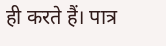ही करते हैं। पात्र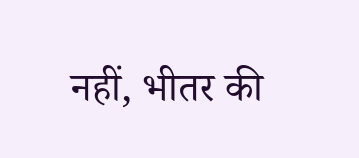नहीं, भीतर की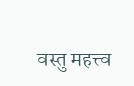वस्तु महत्त्व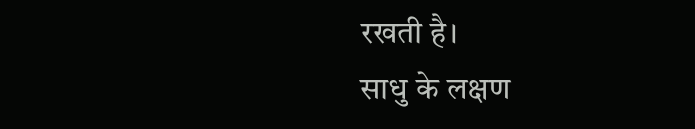रखती है।
साधु के लक्षण